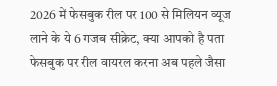2026 में फेसबुक रील पर 100 से मिलियन व्यूज लाने के ये 6 गजब सीक्रेट, क्या आपको है पता
फेसबुक पर रील वायरल करना अब पहले जैसा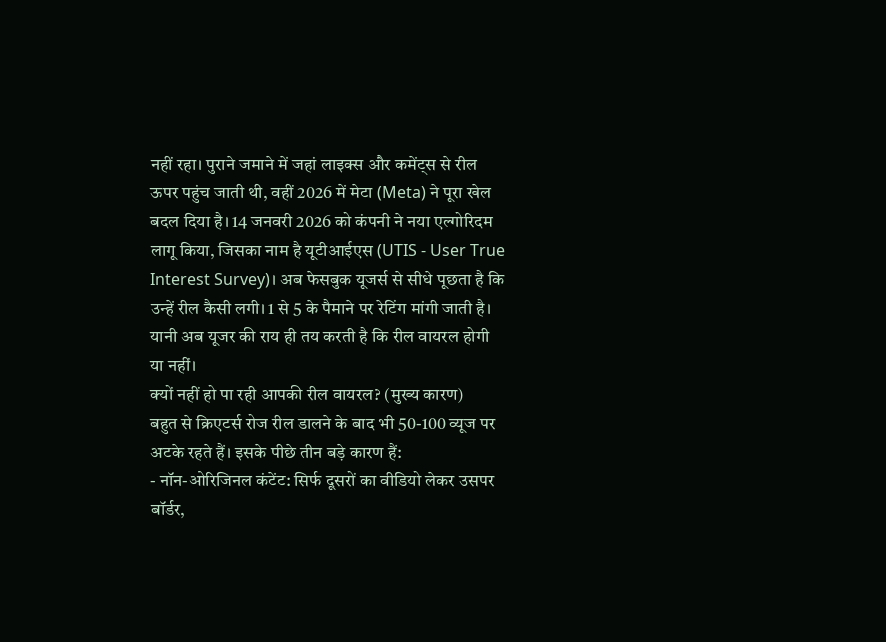नहीं रहा। पुराने जमाने में जहां लाइक्स और कमेंट्स से रील ऊपर पहुंच जाती थी, वहीं 2026 में मेटा (Meta) ने पूरा खेल बदल दिया है। 14 जनवरी 2026 को कंपनी ने नया एल्गोरिदम लागू किया, जिसका नाम है यूटीआईएस (UTIS - User True Interest Survey)। अब फेसबुक यूजर्स से सीधे पूछता है कि उन्हें रील कैसी लगी। 1 से 5 के पैमाने पर रेटिंग मांगी जाती है। यानी अब यूजर की राय ही तय करती है कि रील वायरल होगी या नहीं।
क्यों नहीं हो पा रही आपकी रील वायरल? (मुख्य कारण)
बहुत से क्रिएटर्स रोज रील डालने के बाद भी 50-100 व्यूज पर अटके रहते हैं। इसके पीछे तीन बड़े कारण हैं:
- नॉन-ओरिजिनल कंटेंट: सिर्फ दूसरों का वीडियो लेकर उसपर बॉर्डर,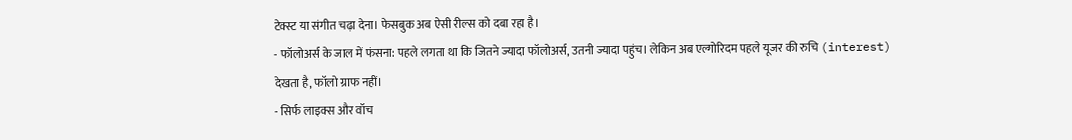टेक्स्ट या संगीत चढ़ा देना। फेसबुक अब ऐसी रील्स को दबा रहा है।
- फॉलोअर्स के जाल में फंसना: पहले लगता था कि जितने ज्यादा फॉलोअर्स, उतनी ज्यादा पहुंच। लेकिन अब एल्गोरिदम पहले यूजर की रुचि (interest) देखता है, फॉलो ग्राफ नहीं।
- सिर्फ लाइक्स और वॉच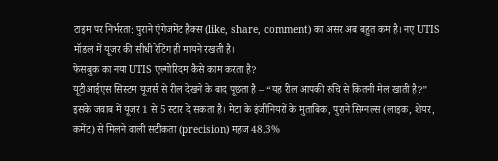टाइम पर निर्भरता: पुराने एंगेजमेंट हैक्स (like, share, comment) का असर अब बहुत कम है। नए UTIS मॉडल में यूजर की सीधी रेटिंग ही मायने रखती है।
फेसबुक का नया UTIS एल्गोरिदम कैसे काम करता है?
यूटीआईएस सिस्टम यूजर्स से रील देखने के बाद पूछता है – “यह रील आपकी रुचि से कितनी मेल खाती है?” इसके जवाब में यूजर 1 से 5 स्टार दे सकता है। मेटा के इंजीनियरों के मुताबिक, पुराने सिग्नल्स (लाइक, शेयर, कमेंट) से मिलने वाली सटीकता (precision) महज 48.3%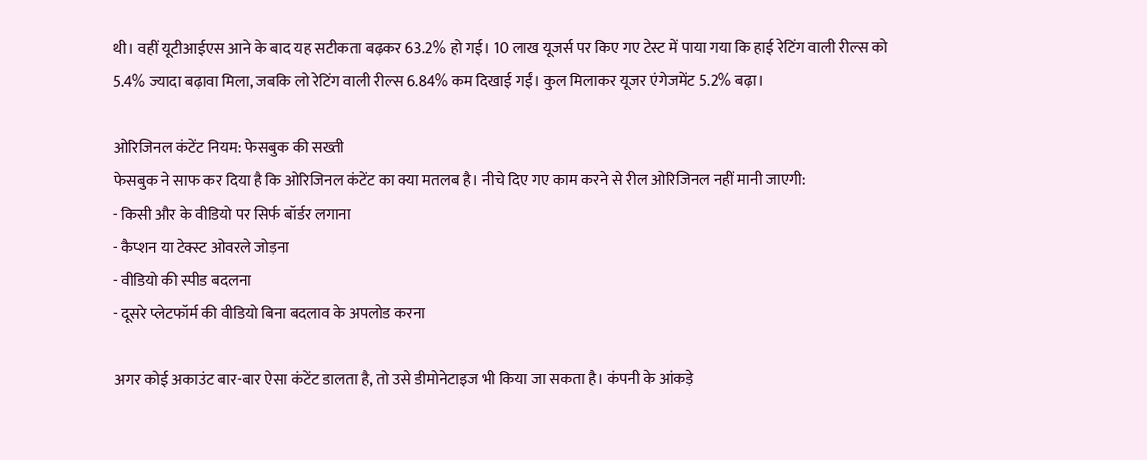थी। वहीं यूटीआईएस आने के बाद यह सटीकता बढ़कर 63.2% हो गई। 10 लाख यूजर्स पर किए गए टेस्ट में पाया गया कि हाई रेटिंग वाली रील्स को 5.4% ज्यादा बढ़ावा मिला, जबकि लो रेटिंग वाली रील्स 6.84% कम दिखाई गईं। कुल मिलाकर यूजर एंगेजमेंट 5.2% बढ़ा।

ओरिजिनल कंटेंट नियम: फेसबुक की सख्ती
फेसबुक ने साफ कर दिया है कि ओरिजिनल कंटेंट का क्या मतलब है। नीचे दिए गए काम करने से रील ओरिजिनल नहीं मानी जाएगी:
- किसी और के वीडियो पर सिर्फ बॉर्डर लगाना
- कैप्शन या टेक्स्ट ओवरले जोड़ना
- वीडियो की स्पीड बदलना
- दूसरे प्लेटफॉर्म की वीडियो बिना बदलाव के अपलोड करना

अगर कोई अकाउंट बार-बार ऐसा कंटेंट डालता है, तो उसे डीमोनेटाइज भी किया जा सकता है। कंपनी के आंकड़े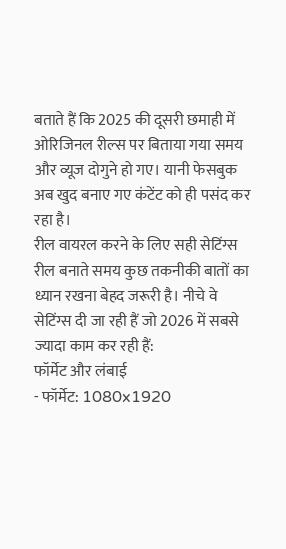बताते हैं कि 2025 की दूसरी छमाही में ओरिजिनल रील्स पर बिताया गया समय और व्यूज दोगुने हो गए। यानी फेसबुक अब खुद बनाए गए कंटेंट को ही पसंद कर रहा है।
रील वायरल करने के लिए सही सेटिंग्स
रील बनाते समय कुछ तकनीकी बातों का ध्यान रखना बेहद जरूरी है। नीचे वे सेटिंग्स दी जा रही हैं जो 2026 में सबसे ज्यादा काम कर रही हैं:
फॉर्मेट और लंबाई
- फॉर्मेट: 1080x1920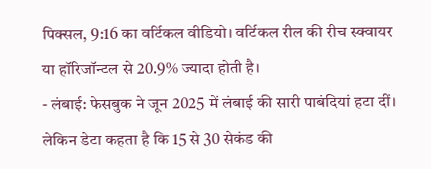पिक्सल, 9:16 का वर्टिकल वीडियो। वर्टिकल रील की रीच स्क्वायर या हॉरिजॉन्टल से 20.9% ज्यादा होती है।
- लंबाई: फेसबुक ने जून 2025 में लंबाई की सारी पाबंदियां हटा दीं। लेकिन डेटा कहता है कि 15 से 30 सेकंड की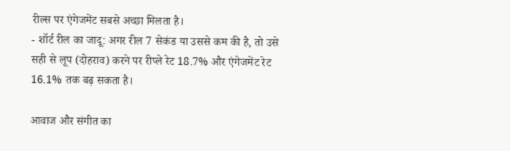रील्स पर एंगेजमेंट सबसे अच्छा मिलता है।
- शॉर्ट रील का जादू: अगर रील 7 सेकंड या उससे कम की है, तो उसे सही से लूप (दोहराव) करने पर रीप्ले रेट 18.7% और एंगेजमेंट रेट 16.1% तक बढ़ सकता है।

आवाज और संगीत का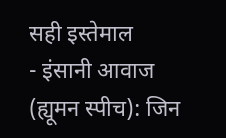सही इस्तेमाल
- इंसानी आवाज (ह्यूमन स्पीच): जिन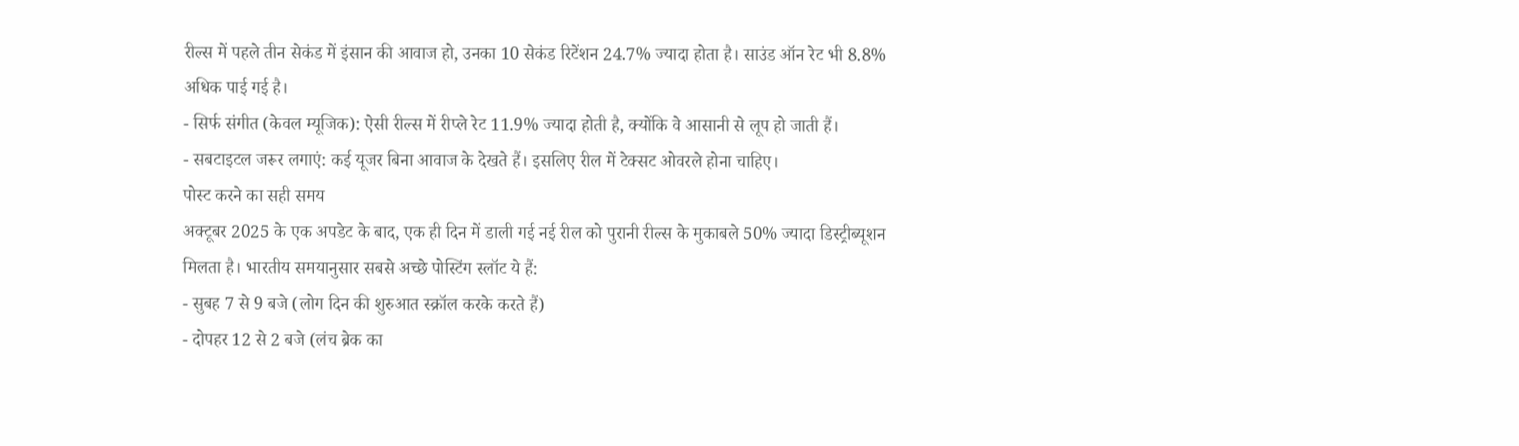रील्स में पहले तीन सेकंड में इंसान की आवाज हो, उनका 10 सेकंड रिटेंशन 24.7% ज्यादा होता है। साउंड ऑन रेट भी 8.8% अधिक पाई गई है।
- सिर्फ संगीत (केवल म्यूजिक): ऐसी रील्स में रीप्ले रेट 11.9% ज्यादा होती है, क्योंकि वे आसानी से लूप हो जाती हैं।
- सबटाइटल जरूर लगाएं: कई यूजर बिना आवाज के देखते हैं। इसलिए रील में टेक्सट ओवरले होना चाहिए।
पोस्ट करने का सही समय
अक्टूबर 2025 के एक अपडेट के बाद, एक ही दिन में डाली गई नई रील को पुरानी रील्स के मुकाबले 50% ज्यादा डिस्ट्रीब्यूशन मिलता है। भारतीय समयानुसार सबसे अच्छे पोस्टिंग स्लॉट ये हैं:
- सुबह 7 से 9 बजे (लोग दिन की शुरुआत स्क्रॉल करके करते हैं)
- दोपहर 12 से 2 बजे (लंच ब्रेक का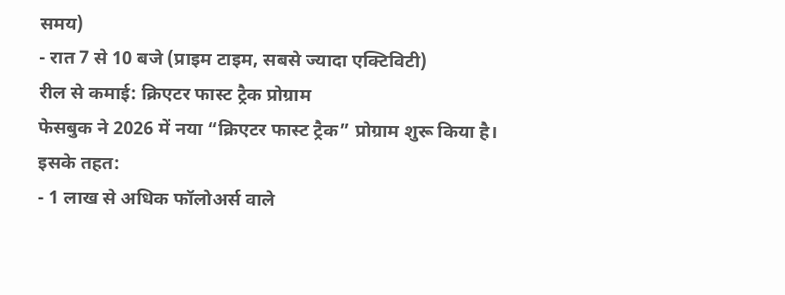समय)
- रात 7 से 10 बजे (प्राइम टाइम, सबसे ज्यादा एक्टिविटी)
रील से कमाई: क्रिएटर फास्ट ट्रैक प्रोग्राम
फेसबुक ने 2026 में नया “क्रिएटर फास्ट ट्रैक” प्रोग्राम शुरू किया है। इसके तहत:
- 1 लाख से अधिक फॉलोअर्स वाले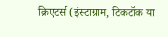क्रिएटर्स (इंस्टाग्राम, टिकटॉक या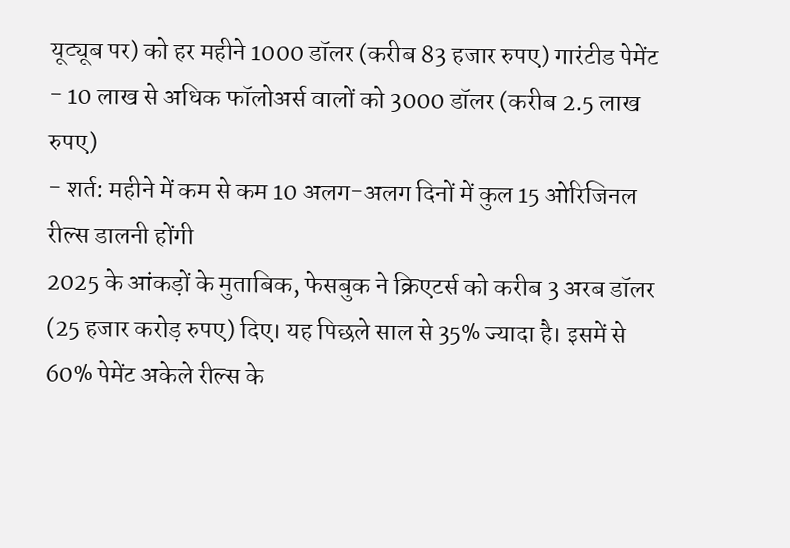यूट्यूब पर) को हर महीने 1000 डॉलर (करीब 83 हजार रुपए) गारंटीड पेमेंट
- 10 लाख से अधिक फॉलोअर्स वालों को 3000 डॉलर (करीब 2.5 लाख रुपए)
- शर्त: महीने में कम से कम 10 अलग-अलग दिनों में कुल 15 ओरिजिनल रील्स डालनी होंगी
2025 के आंकड़ों के मुताबिक, फेसबुक ने क्रिएटर्स को करीब 3 अरब डॉलर (25 हजार करोड़ रुपए) दिए। यह पिछले साल से 35% ज्यादा है। इसमें से 60% पेमेंट अकेले रील्स के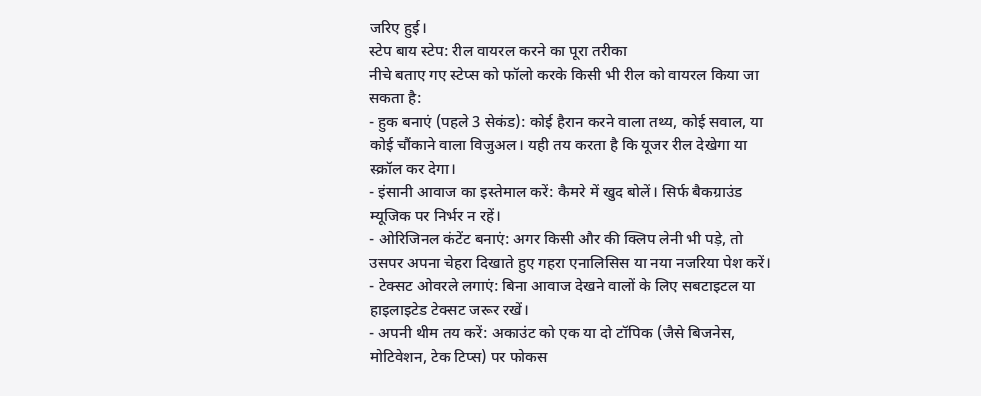जरिए हुई।
स्टेप बाय स्टेप: रील वायरल करने का पूरा तरीका
नीचे बताए गए स्टेप्स को फॉलो करके किसी भी रील को वायरल किया जा सकता है:
- हुक बनाएं (पहले 3 सेकंड): कोई हैरान करने वाला तथ्य, कोई सवाल, या कोई चौंकाने वाला विजुअल। यही तय करता है कि यूजर रील देखेगा या स्क्रॉल कर देगा।
- इंसानी आवाज का इस्तेमाल करें: कैमरे में खुद बोलें। सिर्फ बैकग्राउंड म्यूजिक पर निर्भर न रहें।
- ओरिजिनल कंटेंट बनाएं: अगर किसी और की क्लिप लेनी भी पड़े, तो उसपर अपना चेहरा दिखाते हुए गहरा एनालिसिस या नया नजरिया पेश करें।
- टेक्सट ओवरले लगाएं: बिना आवाज देखने वालों के लिए सबटाइटल या हाइलाइटेड टेक्सट जरूर रखें।
- अपनी थीम तय करें: अकाउंट को एक या दो टॉपिक (जैसे बिजनेस, मोटिवेशन, टेक टिप्स) पर फोकस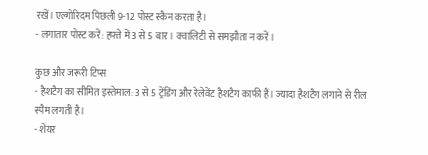रखें। एल्गोरिदम पिछली 9-12 पोस्ट स्कैन करता है।
- लगातार पोस्ट करें: हफ्ते में 3 से 5 बार। क्वालिटी से समझौता न करें।

कुछ और जरूरी टिप्स
- हैशटैग का सीमित इस्तेमाल: 3 से 5 ट्रेंडिंग और रेलेवेंट हैशटैग काफी हैं। ज्यादा हैशटैग लगाने से रील स्पैम लगती है।
- शेयर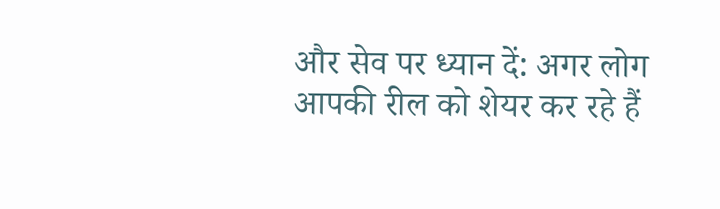और सेव पर ध्यान दें: अगर लोग आपकी रील को शेयर कर रहे हैं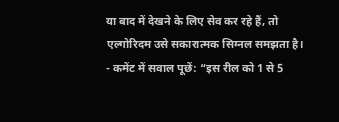या बाद में देखने के लिए सेव कर रहे हैं, तो एल्गोरिदम उसे सकारात्मक सिग्नल समझता है।
- कमेंट में सवाल पूछें: “इस रील को 1 से 5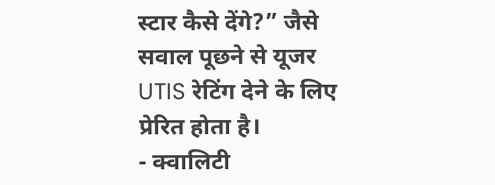स्टार कैसे देंगे?” जैसे सवाल पूछने से यूजर UTIS रेटिंग देने के लिए प्रेरित होता है।
- क्वालिटी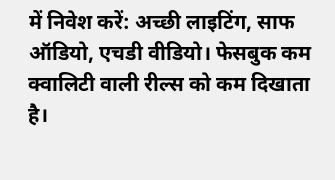में निवेश करें: अच्छी लाइटिंग, साफ ऑडियो, एचडी वीडियो। फेसबुक कम क्वालिटी वाली रील्स को कम दिखाता है।